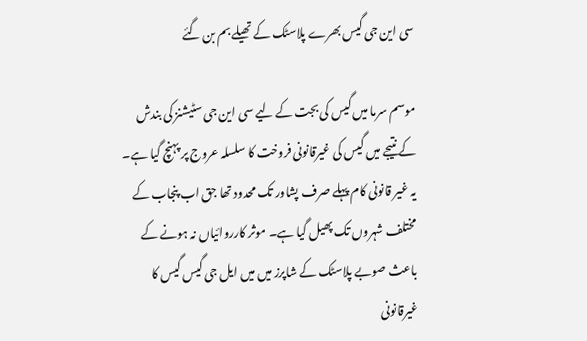سی این جی گیس بھرے پلاسٹک کے تھیلے بم بن گئے

موسم سرما میں گیس کی بجت کے لیے سی این جی سٹیشنز کی بندش کے نتیجے میں گیس کی غیرقانونی فروخت کا سلسلہ عروج پر پہنچ گیا ہے۔ یہ غیر قانونی کام پہلے صرف پشاور تک محدود تھا جق اب پنجاب کے مختلف شہروں تک پھیل گیا ہے۔ موثر کارروائیاں نہ ہونے کے باعث صوبے پلاسٹک کے شاپرز میں میں ایل جی گیس گیس کا غیرقانونی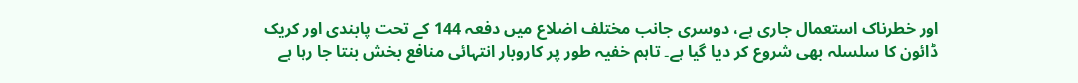اور خطرناک استعمال جاری ہے، دوسری جانب مختلف اضلاع میں دفعہ 144 کے تحت پابندی اور کریک ڈائون کا سلسلہ بھی شروع کر دیا گیا ہے۔ تاہم خفیہ طور پر کاروبار انتہائی منافع بخش بنتا جا رہا ہے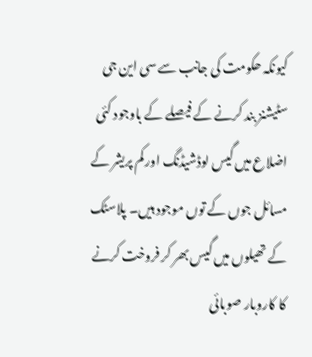کیونکہ حکومت کی جانب سے سی این جی سٹیشنز بند کرنے کے فیصلے کے باوجود کئی اضلاع میں گیس لوڈشیڈنگ اور کم پریشر کے مسائل جوں کے توں موجود ہیں۔ پلاسٹک کے تھیلوں میں گیس بھر کر فروخت کرنے کا کاروبار صوبائی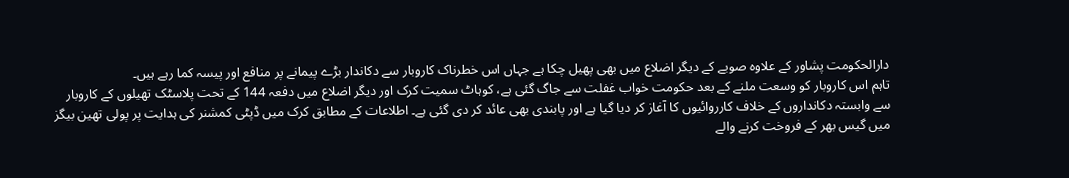دارالحکومت پشاور کے علاوہ صوبے کے دیگر اضلاع میں بھی پھیل چکا ہے جہاں اس خطرناک کاروبار سے دکاندار بڑے پیمانے پر منافع اور پیسہ کما رہے ہیں۔
تاہم اس کاروبار کو وسعت ملنے کے بعد حکومت خواب غفلت سے جاگ گئی ہے، کوہاٹ سمیت کرک اور دیگر اضلاع میں دفعہ 144 کے تحت پلاسٹک تھیلوں کے کاروبار سے وابستہ دکانداروں کے خلاف کارروائیوں کا آغاز کر دیا گیا ہے اور پابندی بھی عائد کر دی گئی ہے۔ اطلاعات کے مطابق کرک میں ڈپٹی کمشنر کی ہدایت پر پولی تھین بیگز میں گیس بھر کے فروخت کرنے والے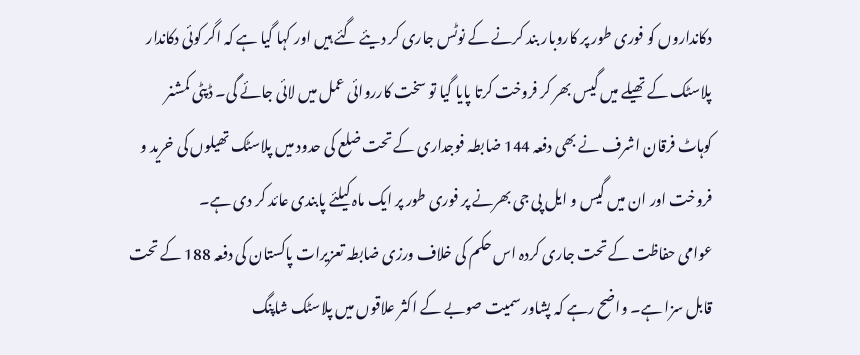دکانداروں کو فوری طور پر کاروبار بند کرنے کے نوٹس جاری کر دیئے گئے ہیں اور کہا گیا ہے کہ اگر کوئی دکاندار پلاسٹک کے تھیلے میں گیس بھر کر فروخت کرتا پایا گیا تو سخت کارروائی عمل میں لائی جائے گی۔ ڈپٹی کمشنر کوہاٹ فرقان اشرف نے بھی دفعہ 144 ضابطہ فوجداری کے تحت ضلع کی حدود میں پلاسٹک تھیلوں کی خرید و فروخت اور ان میں گیس و ایل پی جی بھرنے پر فوری طور پر ایک ماہ کیلئے پابندی عائد کر دی ہے۔
عوامی حفاظت کے تحت جاری کردہ اس حکم کی خلاف ورزی ضابطہ تعزیرات پاکستان کی دفعہ 188 کے تحت قابل سزا ہے۔ واضح رہے کہ پشاور سمیت صوبے کے اکثر علاقوں میں پلاسٹک شاپنگ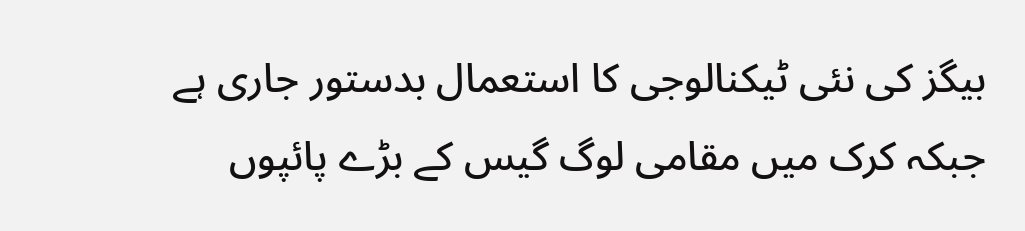بیگز کی نئی ٹیکنالوجی کا استعمال بدستور جاری ہے جبکہ کرک میں مقامی لوگ گیس کے بڑے پائپوں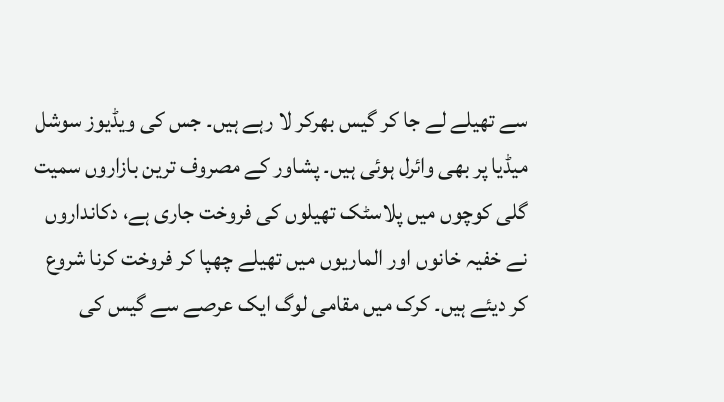سے تھیلے لے جا کر گیس بھرکر لا رہے ہیں۔ جس کی ویڈیوز سوشل میڈیا پر بھی وائرل ہوئی ہیں۔ پشاور کے مصروف ترین بازاروں سمیت گلی کوچوں میں پلاسٹک تھیلوں کی فروخت جاری ہے، دکانداروں نے خفیہ خانوں اور الماریوں میں تھیلے چھپا کر فروخت کرنا شروع کر دیئے ہیں۔ کرک میں مقامی لوگ ایک عرصے سے گیس کی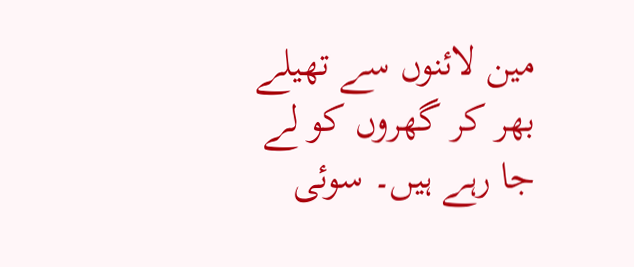مین لائنوں سے تھیلے بھر کر گھروں کو لے جا رہے ہیں۔ سوئی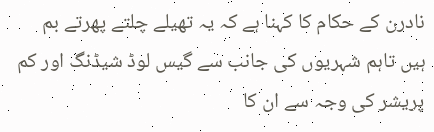نادرن کے حکام کا کہنا ہے کہ یہ تھیلے چلتے پھرتے بم ہیں تاہم شہریوں کی جانب سے گیس لوڈ شیڈنگ اور کم پریشر کی وجہ سے ان کا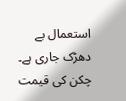استعمال بے دھڑک جاری ہے۔
چکن کی قیمت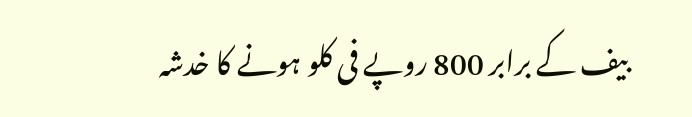بیف کے برابر 800 روپے فی کلو ہونے کا خدشہ